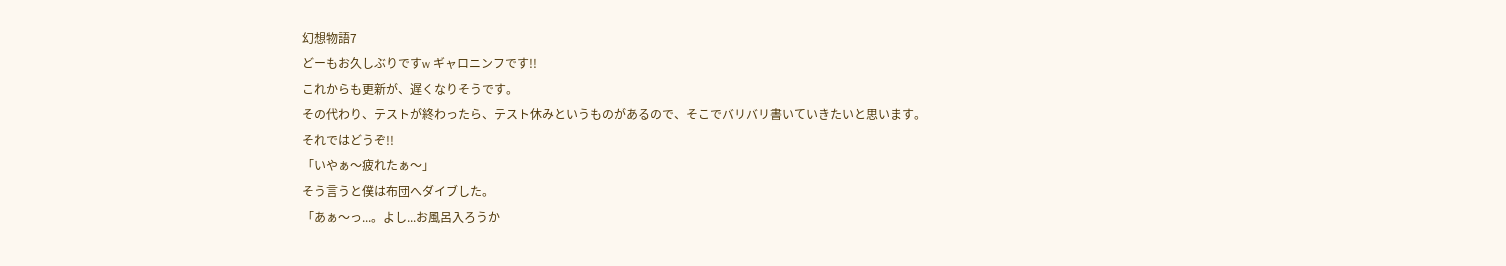幻想物語7
どーもお久しぶりですw ギャロニンフです!!
これからも更新が、遅くなりそうです。
その代わり、テストが終わったら、テスト休みというものがあるので、そこでバリバリ書いていきたいと思います。
それではどうぞ!!
「いやぁ〜疲れたぁ〜」
そう言うと僕は布団へダイブした。
「あぁ〜っ...。よし...お風呂入ろうか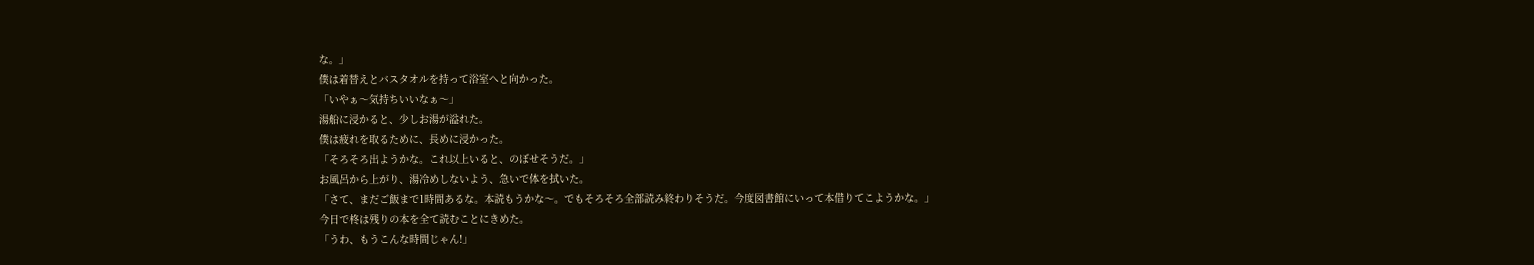な。」
僕は着替えとバスタオルを持って浴室へと向かった。
「いやぁ〜気持ちいいなぁ〜」
湯船に浸かると、少しお湯が溢れた。
僕は疲れを取るために、長めに浸かった。
「そろそろ出ようかな。これ以上いると、のぼせそうだ。」
お風呂から上がり、湯冷めしないよう、急いで体を拭いた。
「さて、まだご飯まで1時間あるな。本読もうかな〜。でもそろそろ全部読み終わりそうだ。今度図書館にいって本借りてこようかな。」
今日で柊は残りの本を全て読むことにきめた。
「うわ、もうこんな時間じゃん!」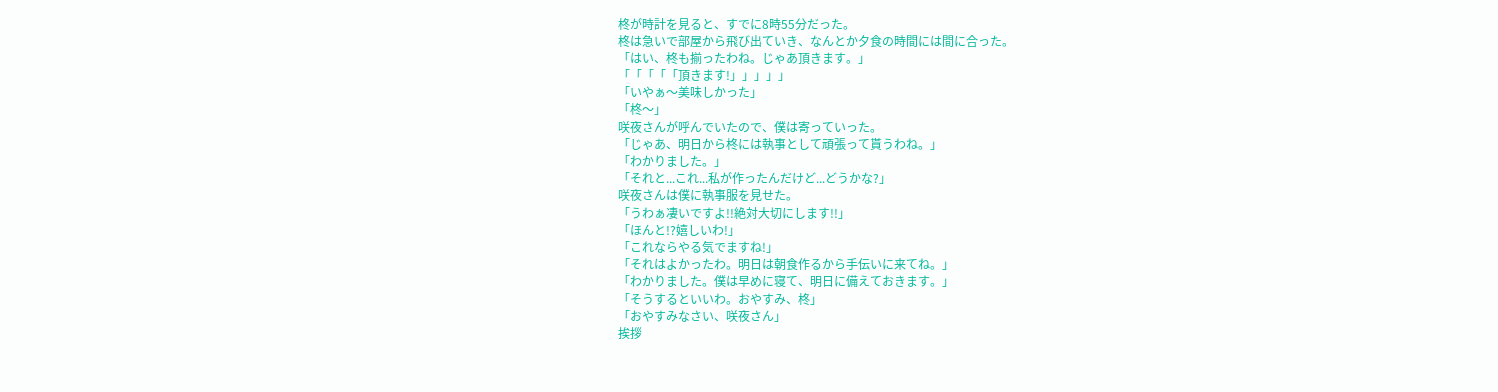柊が時計を見ると、すでに8時55分だった。
柊は急いで部屋から飛び出ていき、なんとか夕食の時間には間に合った。
「はい、柊も揃ったわね。じゃあ頂きます。」
「「「「「頂きます!」」」」」
「いやぁ〜美味しかった」
「柊〜」
咲夜さんが呼んでいたので、僕は寄っていった。
「じゃあ、明日から柊には執事として頑張って貰うわね。」
「わかりました。」
「それと...これ...私が作ったんだけど...どうかな?」
咲夜さんは僕に執事服を見せた。
「うわぁ凄いですよ!!絶対大切にします!!」
「ほんと!?嬉しいわ!」
「これならやる気でますね!」
「それはよかったわ。明日は朝食作るから手伝いに来てね。」
「わかりました。僕は早めに寝て、明日に備えておきます。」
「そうするといいわ。おやすみ、柊」
「おやすみなさい、咲夜さん」
挨拶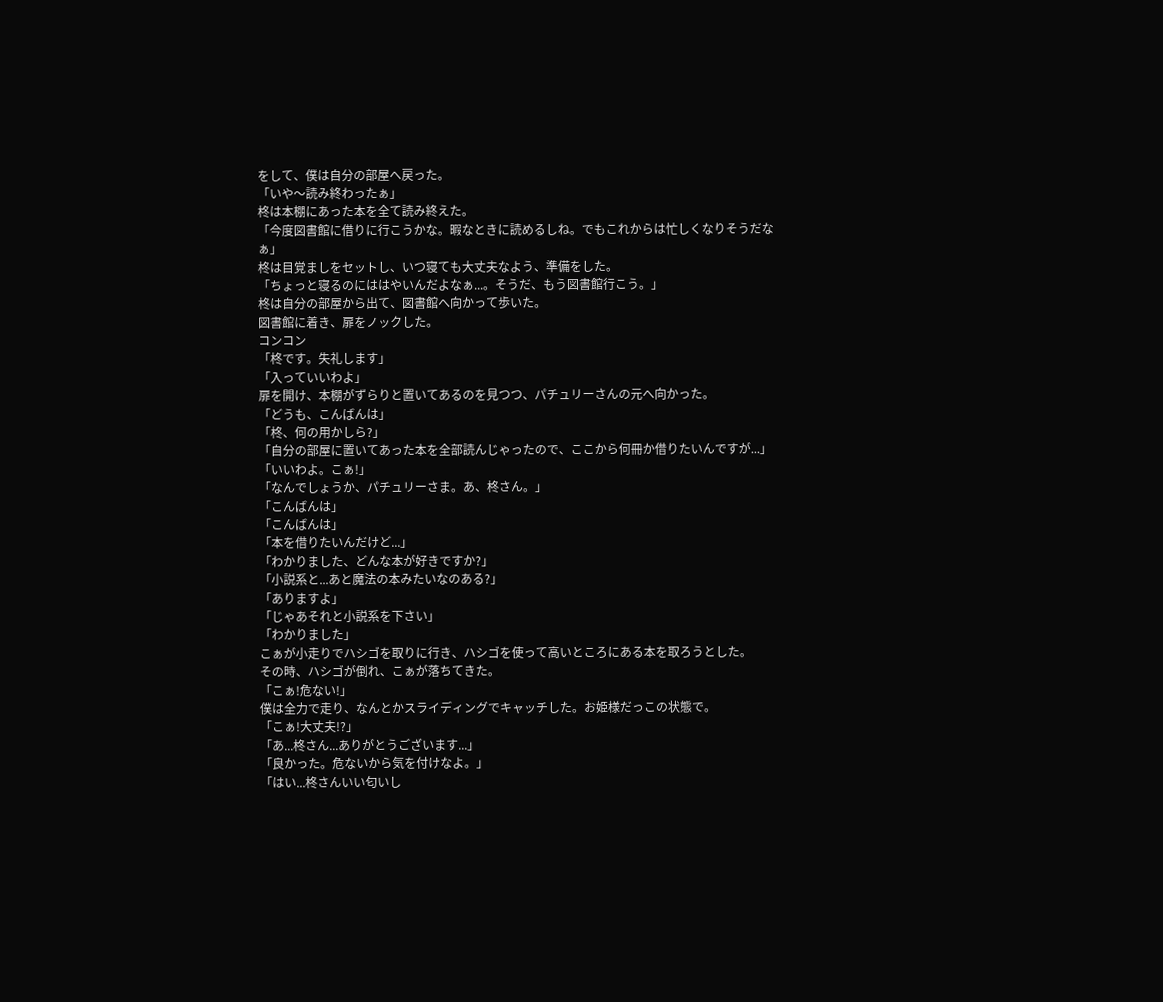をして、僕は自分の部屋へ戻った。
「いや〜読み終わったぁ」
柊は本棚にあった本を全て読み終えた。
「今度図書館に借りに行こうかな。暇なときに読めるしね。でもこれからは忙しくなりそうだなぁ」
柊は目覚ましをセットし、いつ寝ても大丈夫なよう、準備をした。
「ちょっと寝るのにははやいんだよなぁ...。そうだ、もう図書館行こう。」
柊は自分の部屋から出て、図書館へ向かって歩いた。
図書館に着き、扉をノックした。
コンコン
「柊です。失礼します」
「入っていいわよ」
扉を開け、本棚がずらりと置いてあるのを見つつ、パチュリーさんの元へ向かった。
「どうも、こんばんは」
「柊、何の用かしら?」
「自分の部屋に置いてあった本を全部読んじゃったので、ここから何冊か借りたいんですが...」
「いいわよ。こぁ!」
「なんでしょうか、パチュリーさま。あ、柊さん。」
「こんばんは」
「こんばんは」
「本を借りたいんだけど...」
「わかりました、どんな本が好きですか?」
「小説系と...あと魔法の本みたいなのある?」
「ありますよ」
「じゃあそれと小説系を下さい」
「わかりました」
こぁが小走りでハシゴを取りに行き、ハシゴを使って高いところにある本を取ろうとした。
その時、ハシゴが倒れ、こぁが落ちてきた。
「こぁ!危ない!」
僕は全力で走り、なんとかスライディングでキャッチした。お姫様だっこの状態で。
「こぁ!大丈夫!?」
「あ...柊さん...ありがとうございます...」
「良かった。危ないから気を付けなよ。」
「はい...柊さんいい匂いし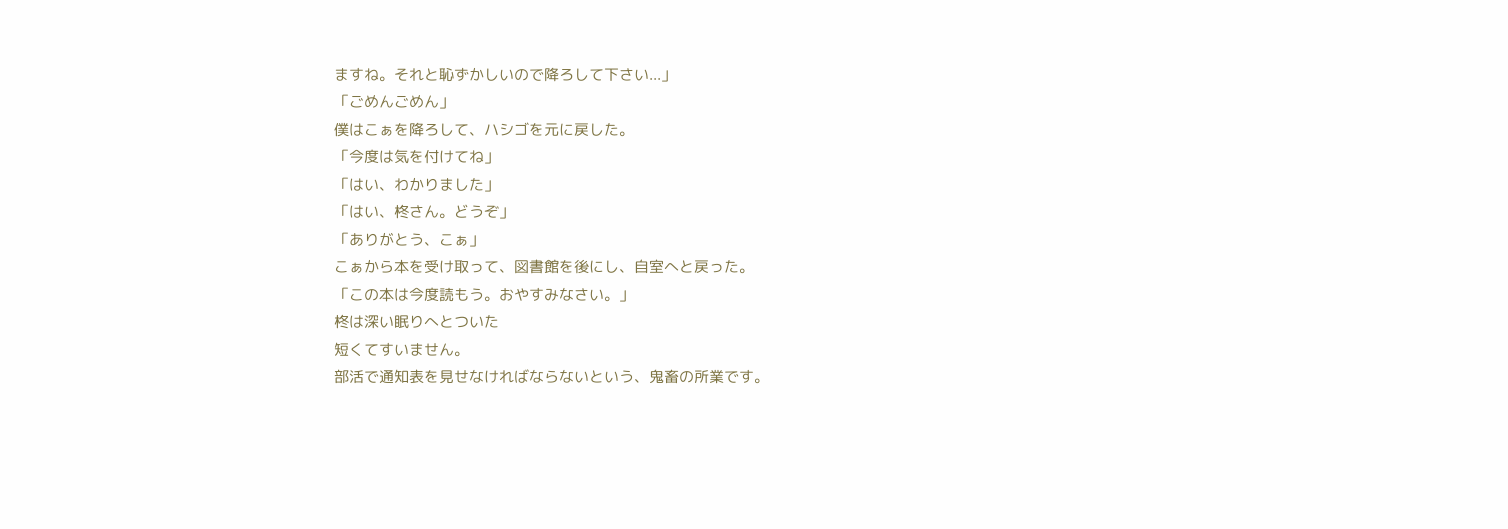ますね。それと恥ずかしいので降ろして下さい...」
「ごめんごめん」
僕はこぁを降ろして、ハシゴを元に戻した。
「今度は気を付けてね」
「はい、わかりました」
「はい、柊さん。どうぞ」
「ありがとう、こぁ」
こぁから本を受け取って、図書館を後にし、自室へと戻った。
「この本は今度読もう。おやすみなさい。」
柊は深い眠りへとついた
短くてすいません。
部活で通知表を見せなければならないという、鬼畜の所業です。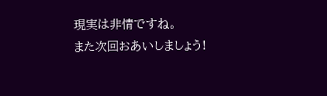現実は非情ですね。
また次回おあいしましょう!